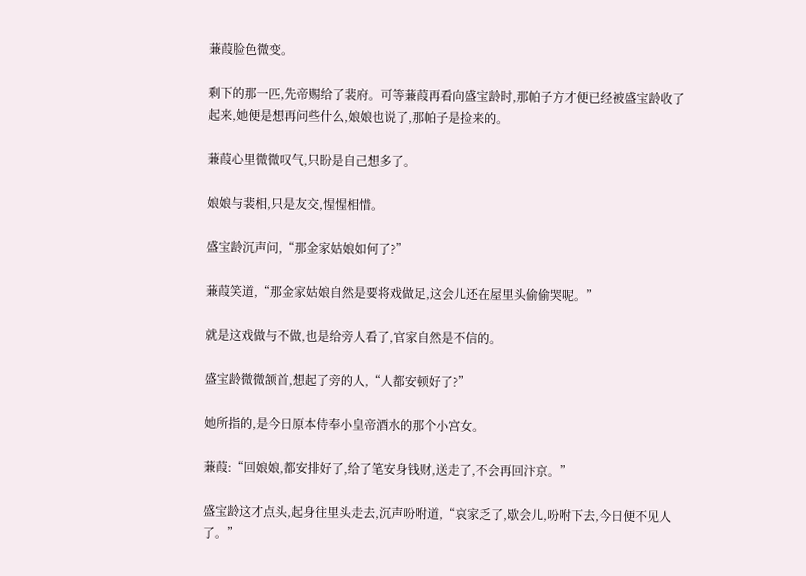蒹葭脸色微变。

剩下的那一匹,先帝赐给了裴府。可等蒹葭再看向盛宝龄时,那帕子方才便已经被盛宝龄收了起来,她便是想再问些什么,娘娘也说了,那帕子是捡来的。

蒹葭心里微微叹气,只盼是自己想多了。

娘娘与裴相,只是友交,惺惺相惜。

盛宝龄沉声问,“那金家姑娘如何了?”

蒹葭笑道,“那金家姑娘自然是要将戏做足,这会儿还在屋里头偷偷哭呢。”

就是这戏做与不做,也是给旁人看了,官家自然是不信的。

盛宝龄微微颔首,想起了旁的人,“人都安顿好了?”

她所指的,是今日原本侍奉小皇帝酒水的那个小宫女。

蒹葭:“回娘娘,都安排好了,给了笔安身钱财,送走了,不会再回汴京。”

盛宝龄这才点头,起身往里头走去,沉声吩咐道,“哀家乏了,歇会儿,吩咐下去,今日便不见人了。”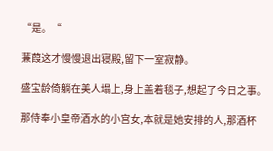“是。“

蒹葭这才慢慢退出寝殿,留下一室寂静。

盛宝龄倚躺在美人塌上,身上盖着毯子,想起了今日之事。

那侍奉小皇帝酒水的小宫女,本就是她安排的人,那酒杯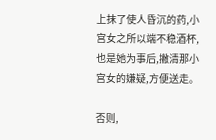上抹了使人昏沉的药,小宫女之所以端不稳酒杯,也是她为事后,撇清那小宫女的嫌疑,方便送走。

否则,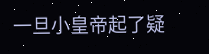一旦小皇帝起了疑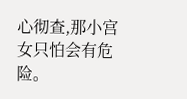心彻查,那小宫女只怕会有危险。